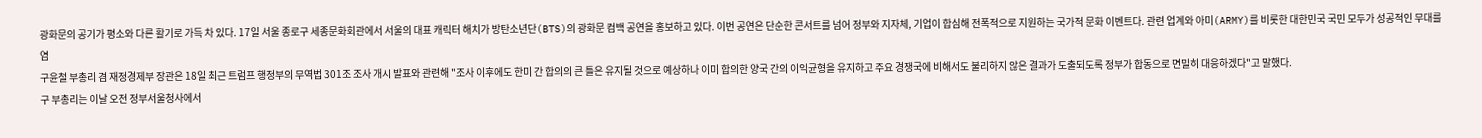광화문의 공기가 평소와 다른 활기로 가득 차 있다. 17일 서울 종로구 세종문화회관에서 서울의 대표 캐릭터 해치가 방탄소년단(BTS)의 광화문 컴백 공연을 홍보하고 있다. 이번 공연은 단순한 콘서트를 넘어 정부와 지자체, 기업이 합심해 전폭적으로 지원하는 국가적 문화 이벤트다. 관련 업계와 아미(ARMY)를 비롯한 대한민국 국민 모두가 성공적인 무대를 염
구윤철 부총리 겸 재정경제부 장관은 18일 최근 트럼프 행정부의 무역법 301조 조사 개시 발표와 관련해 "조사 이후에도 한미 간 합의의 큰 틀은 유지될 것으로 예상하나 이미 합의한 양국 간의 이익균형을 유지하고 주요 경쟁국에 비해서도 불리하지 않은 결과가 도출되도록 정부가 합동으로 면밀히 대응하겠다"고 말했다.
구 부총리는 이날 오전 정부서울청사에서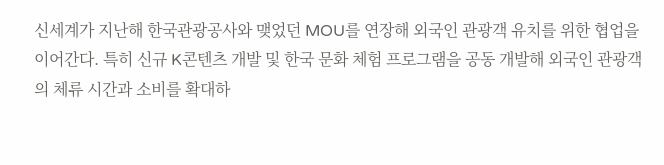신세계가 지난해 한국관광공사와 맺었던 MOU를 연장해 외국인 관광객 유치를 위한 협업을 이어간다. 특히 신규 K콘텐츠 개발 및 한국 문화 체험 프로그램을 공동 개발해 외국인 관광객의 체류 시간과 소비를 확대하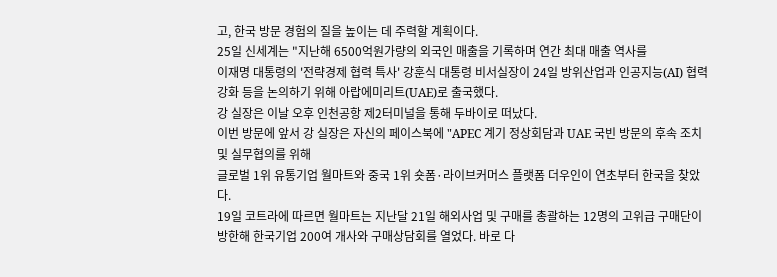고, 한국 방문 경험의 질을 높이는 데 주력할 계획이다.
25일 신세계는 "지난해 6500억원가량의 외국인 매출을 기록하며 연간 최대 매출 역사를
이재명 대통령의 '전략경제 협력 특사' 강훈식 대통령 비서실장이 24일 방위산업과 인공지능(AI) 협력 강화 등을 논의하기 위해 아랍에미리트(UAE)로 출국했다.
강 실장은 이날 오후 인천공항 제2터미널을 통해 두바이로 떠났다.
이번 방문에 앞서 강 실장은 자신의 페이스북에 "APEC 계기 정상회담과 UAE 국빈 방문의 후속 조치 및 실무협의를 위해
글로벌 1위 유통기업 월마트와 중국 1위 숏폼·라이브커머스 플랫폼 더우인이 연초부터 한국을 찾았다.
19일 코트라에 따르면 월마트는 지난달 21일 해외사업 및 구매를 총괄하는 12명의 고위급 구매단이 방한해 한국기업 200여 개사와 구매상담회를 열었다. 바로 다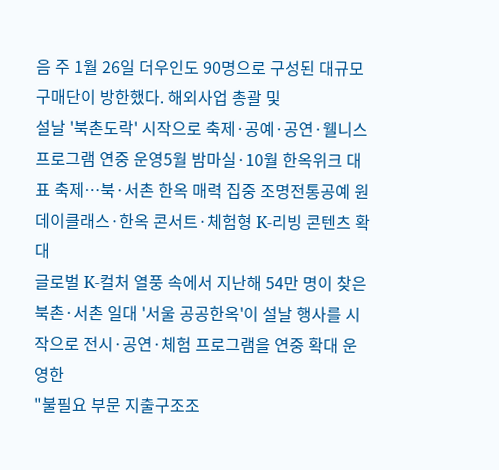음 주 1월 26일 더우인도 90명으로 구성된 대규모 구매단이 방한했다. 해외사업 총괄 및
설날 '북촌도락' 시작으로 축제·공예·공연·웰니스 프로그램 연중 운영5월 밤마실·10월 한옥위크 대표 축제⋯북·서촌 한옥 매력 집중 조명전통공예 원데이클래스·한옥 콘서트·체험형 K-리빙 콘텐츠 확대
글로벌 K-컬처 열풍 속에서 지난해 54만 명이 찾은 북촌·서촌 일대 '서울 공공한옥'이 설날 행사를 시작으로 전시·공연·체험 프로그램을 연중 확대 운영한
"불필요 부문 지출구조조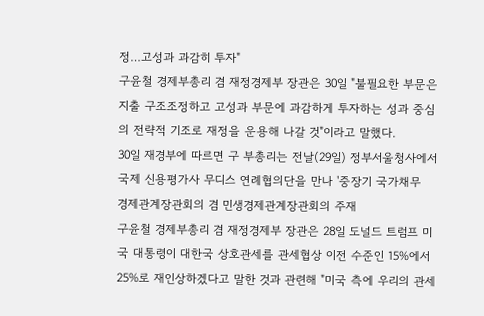정…고성과 과감히 투자"
구윤철 경제부총리 겸 재정경제부 장관은 30일 "불필요한 부문은 지출 구조조정하고 고성과 부문에 과감하게 투자하는 성과 중심의 전략적 기조로 재정을 운용해 나갈 것"이라고 말했다.
30일 재경부에 따르면 구 부총리는 전날(29일) 정부서울청사에서 국제 신용평가사 무디스 연례협의단을 만나 '중장기 국가채무
경제관계장관회의 겸 민생경제관계장관회의 주재
구윤철 경제부총리 겸 재정경제부 장관은 28일 도널드 트럼프 미국 대통령이 대한국 상호관세를 관세협상 이전 수준인 15%에서 25%로 재인상하겠다고 말한 것과 관련해 "미국 측에 우리의 관세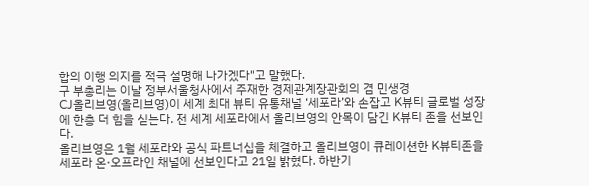합의 이행 의지를 적극 설명해 나가겠다"고 말했다.
구 부총리는 이날 정부서울청사에서 주재한 경제관계장관회의 겸 민생경
CJ올리브영(올리브영)이 세계 최대 뷰티 유통채널 ‘세포라’와 손잡고 K뷰티 글로벌 성장에 한층 더 힘을 싣는다. 전 세계 세포라에서 올리브영의 안목이 담긴 K뷰티 존을 선보인다.
올리브영은 1월 세포라와 공식 파트너십을 체결하고 올리브영이 큐레이션한 K뷰티존을 세포라 온·오프라인 채널에 선보인다고 21일 밝혔다. 하반기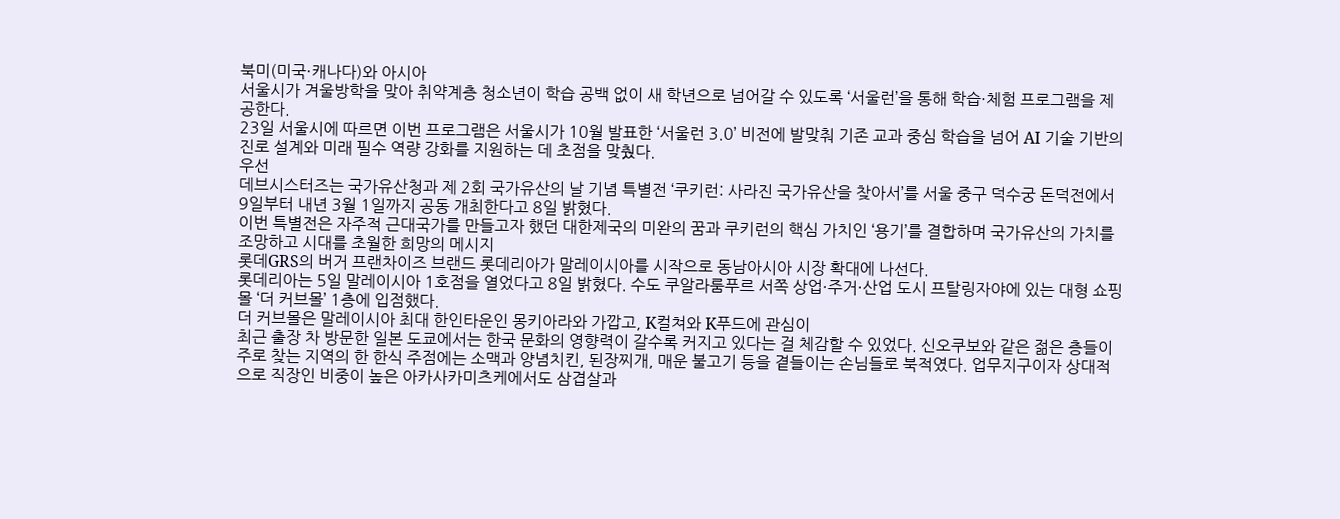북미(미국·캐나다)와 아시아
서울시가 겨울방학을 맞아 취약계층 청소년이 학습 공백 없이 새 학년으로 넘어갈 수 있도록 ‘서울런’을 통해 학습·체험 프로그램을 제공한다.
23일 서울시에 따르면 이번 프로그램은 서울시가 10월 발표한 ‘서울런 3.0’ 비전에 발맞춰 기존 교과 중심 학습을 넘어 AI 기술 기반의 진로 설계와 미래 필수 역량 강화를 지원하는 데 초점을 맞췄다.
우선
데브시스터즈는 국가유산청과 제 2회 국가유산의 날 기념 특별전 ‘쿠키런: 사라진 국가유산을 찾아서’를 서울 중구 덕수궁 돈덕전에서 9일부터 내년 3월 1일까지 공동 개최한다고 8일 밝혔다.
이번 특별전은 자주적 근대국가를 만들고자 했던 대한제국의 미완의 꿈과 쿠키런의 핵심 가치인 ‘용기’를 결합하며 국가유산의 가치를 조망하고 시대를 초월한 희망의 메시지
롯데GRS의 버거 프랜차이즈 브랜드 롯데리아가 말레이시아를 시작으로 동남아시아 시장 확대에 나선다.
롯데리아는 5일 말레이시아 1호점을 열었다고 8일 밝혔다. 수도 쿠알라룸푸르 서쪽 상업·주거·산업 도시 프탈링자야에 있는 대형 쇼핑몰 ‘더 커브몰’ 1층에 입점했다.
더 커브몰은 말레이시아 최대 한인타운인 몽키아라와 가깝고, K컬쳐와 K푸드에 관심이
최근 출장 차 방문한 일본 도쿄에서는 한국 문화의 영향력이 갈수록 커지고 있다는 걸 체감할 수 있었다. 신오쿠보와 같은 젊은 층들이 주로 찾는 지역의 한 한식 주점에는 소맥과 양념치킨, 된장찌개, 매운 불고기 등을 곁들이는 손님들로 북적였다. 업무지구이자 상대적으로 직장인 비중이 높은 아카사카미츠케에서도 삼겹살과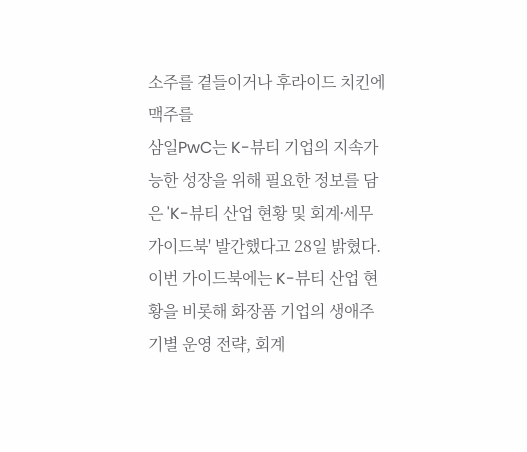소주를 곁들이거나 후라이드 치킨에 맥주를
삼일PwC는 K-뷰티 기업의 지속가능한 성장을 위해 필요한 정보를 담은 'K-뷰티 산업 현황 및 회계∙세무 가이드북' 발간했다고 28일 밝혔다. 이번 가이드북에는 K-뷰티 산업 현황을 비롯해 화장품 기업의 생애주기별 운영 전략, 회계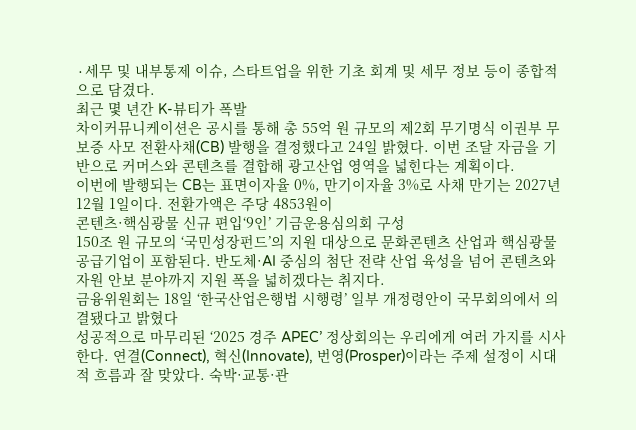∙세무 및 내부통제 이슈, 스타트업을 위한 기초 회계 및 세무 정보 등이 종합적으로 담겼다.
최근 몇 년간 K-뷰티가 폭발
차이커뮤니케이션은 공시를 통해 총 55억 원 규모의 제2회 무기명식 이권부 무보증 사모 전환사채(CB) 발행을 결정했다고 24일 밝혔다. 이번 조달 자금을 기반으로 커머스와 콘텐츠를 결합해 광고산업 영역을 넓힌다는 계획이다.
이번에 발행되는 CB는 표면이자율 0%, 만기이자율 3%로 사채 만기는 2027년 12월 1일이다. 전환가액은 주당 4853원이
콘텐츠·핵심광물 신규 편입‘9인’ 기금운용심의회 구성
150조 원 규모의 ‘국민성장펀드’의 지원 대상으로 문화콘텐츠 산업과 핵심광물 공급기업이 포함된다. 반도체·AI 중심의 첨단 전략 산업 육성을 넘어 콘텐츠와 자원 안보 분야까지 지원 폭을 넓히겠다는 취지다.
금융위원회는 18일 ‘한국산업은행법 시행령’ 일부 개정령안이 국무회의에서 의결됐다고 밝혔다
성공적으로 마무리된 ‘2025 경주 APEC’ 정상회의는 우리에게 여러 가지를 시사한다. 연결(Connect), 혁신(Innovate), 번영(Prosper)이라는 주제 설정이 시대적 흐름과 잘 맞았다. 숙박·교통·관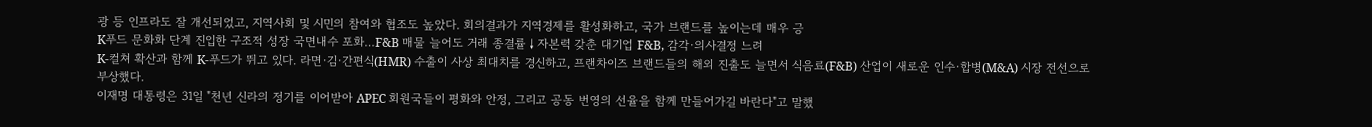광 등 인프라도 잘 개선되었고, 지역사회 및 시민의 참여와 협조도 높았다. 회의결과가 지역경제를 활성화하고, 국가 브랜드를 높이는데 매우 긍
K푸드 문화화 단계 진입한 구조적 성장 국면내수 포화…F&B 매물 늘어도 거래 종결률↓자본력 갖춘 대기업 F&B, 감각·의사결정 느려
K-컬쳐 확산과 함께 K-푸드가 뛰고 있다. 라면·김·간편식(HMR) 수출이 사상 최대치를 경신하고, 프랜차이즈 브랜드들의 해외 진출도 늘면서 식음료(F&B) 산업이 새로운 인수·합병(M&A) 시장 전선으로 부상했다.
이재명 대통령은 31일 "천년 신라의 정기를 이어받아 APEC 회원국들이 평화와 안정, 그리고 공동 번영의 선율을 함께 만들어가길 바란다"고 말했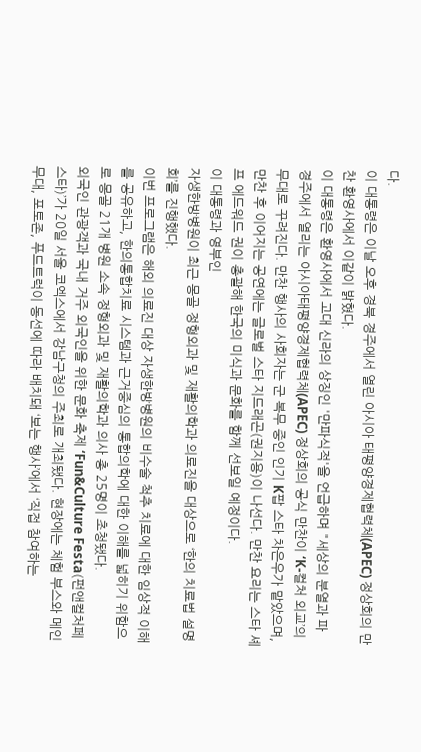다.
이 대통령은 이날 오후 경북 경주에서 열린 아시아 태평양경제협력체(APEC) 정상회의 만찬 환영사에서 이같이 밝혔다.
이 대통령은 환영사에서 고대 신라의 상징인 '만파식적'을 언급하며 "세상의 분열과 파
경주에서 열리는 아시아태평양경제협력체(APEC) 정상회의 공식 만찬이 ‘K-컬처 외교’의 무대로 꾸려진다. 만찬 행사의 사회자는 군 복무 중인 인기 K팝 스타 차은우가 맡았으며, 만찬 후 이어지는 공연에는 글로벌 스타 지드래곤(권지용)이 나선다. 만찬 요리는 스타 셰프 에드워드 권이 총괄해 한국의 미식과 문화를 함께 선보일 예정이다.
이 대통령과 영부인
자생한방병원이 최근 몽골 정형외과 및 재활의학과 의료진을 대상으로 ‘한의 치료법 설명회’를 진행했다.
이번 프로그램은 해외 의료진 대상 자생한방병원의 비수술 척추 치료에 대한 임상적 이해를 공유하고, 한의통합치료 시스템과 근거중심의 통합의학에 대한 이해를 넓히기 위함으로 몽골 21개 병원 소속 정형외과 및 재활의학과 의사 총 25명이 초청됐다.
외국인 관광객과 국내 거주 외국인을 위한 문화 축제 ‘Fun&Culture Festa(펀앤컬처페스타)’가 20일 서울 코엑스에서 강남구청의 주최로 개최됐다. 현장에는 체험 부스와 메인 무대, 포토존, 푸드트럭이 동선에 따라 배치돼 ‘보는 행사’에서 ‘직접 참여하는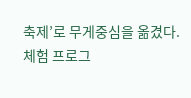축제’로 무게중심을 옮겼다.
체험 프로그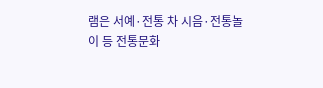램은 서예·전통 차 시음·전통놀이 등 전통문화